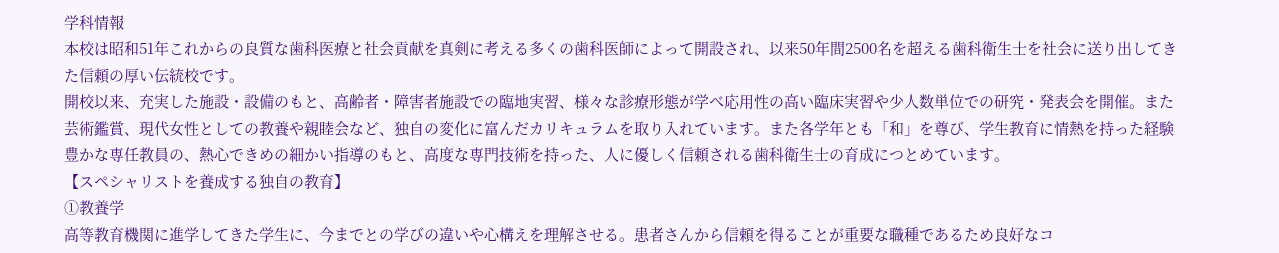学科情報
本校は昭和51年これからの良質な歯科医療と社会貢献を真剣に考える多くの歯科医師によって開設され、以来50年間2500名を超える歯科衛生士を社会に送り出してきた信頼の厚い伝統校です。
開校以来、充実した施設・設備のもと、高齢者・障害者施設での臨地実習、様々な診療形態が学べ応用性の高い臨床実習や少人数単位での研究・発表会を開催。また芸術鑑賞、現代女性としての教養や親睦会など、独自の変化に富んだカリキュラムを取り入れています。また各学年とも「和」を尊び、学生教育に情熱を持った経験豊かな専任教員の、熱心できめの細かい指導のもと、高度な専門技術を持った、人に優しく信頼される歯科衛生士の育成につとめています。
【スペシャリストを養成する独自の教育】
①教養学
高等教育機関に進学してきた学生に、今までとの学びの違いや心構えを理解させる。患者さんから信頼を得ることが重要な職種であるため良好なコ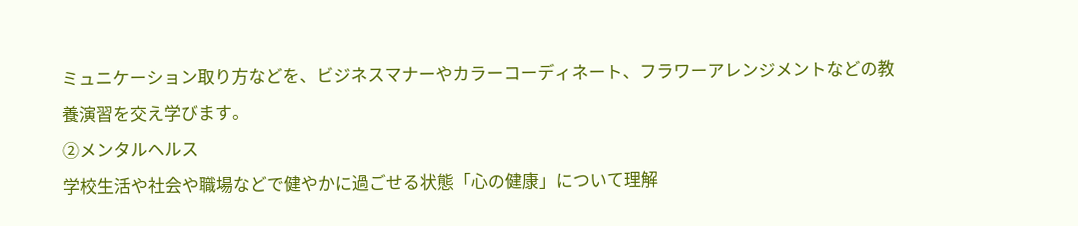ミュニケーション取り方などを、ビジネスマナーやカラーコーディネート、フラワーアレンジメントなどの教養演習を交え学びます。
②メンタルヘルス
学校生活や社会や職場などで健やかに過ごせる状態「心の健康」について理解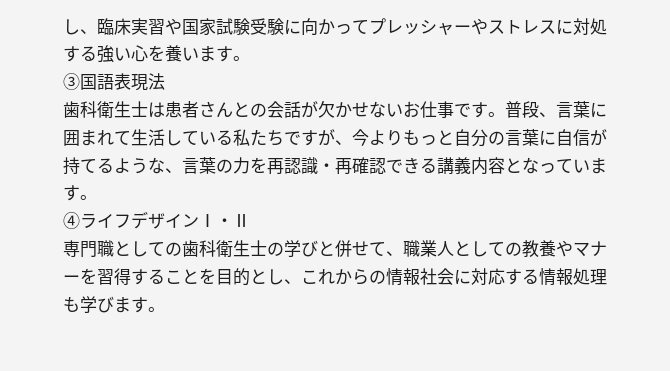し、臨床実習や国家試験受験に向かってプレッシャーやストレスに対処する強い心を養います。
③国語表現法
歯科衛生士は患者さんとの会話が欠かせないお仕事です。普段、言葉に囲まれて生活している私たちですが、今よりもっと自分の言葉に自信が持てるような、言葉の力を再認識・再確認できる講義内容となっています。
④ライフデザインⅠ・Ⅱ
専門職としての歯科衛生士の学びと併せて、職業人としての教養やマナーを習得することを目的とし、これからの情報社会に対応する情報処理も学びます。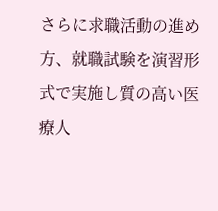さらに求職活動の進め方、就職試験を演習形式で実施し質の高い医療人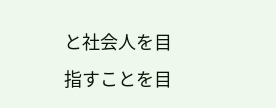と社会人を目指すことを目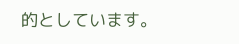的としています。